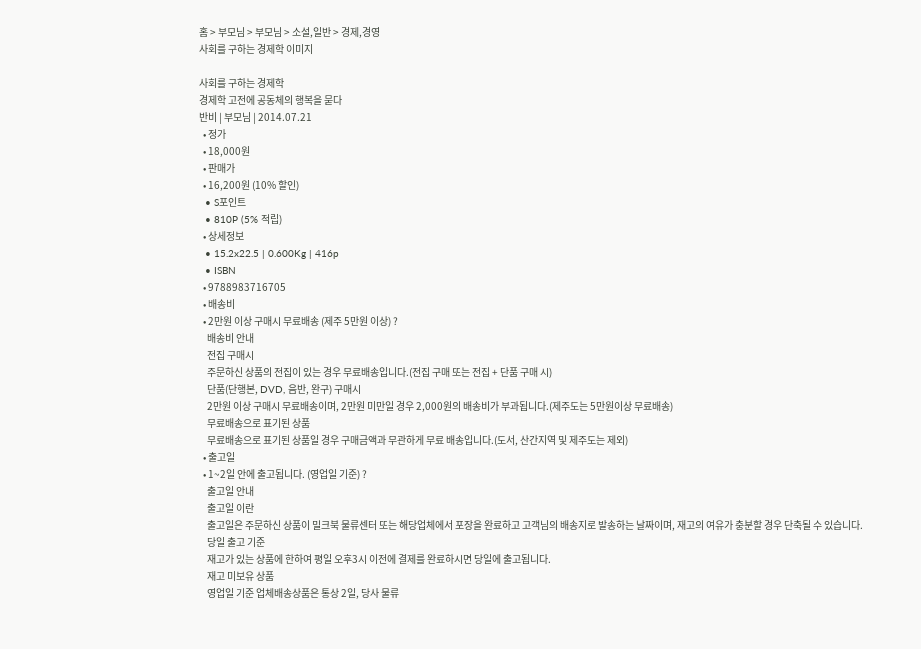홈 > 부모님 > 부모님 > 소설,일반 > 경제,경영
사회를 구하는 경제학 이미지

사회를 구하는 경제학
경제학 고전에 공동체의 행복을 묻다
반비 | 부모님 | 2014.07.21
  • 정가
  • 18,000원
  • 판매가
  • 16,200원 (10% 할인)
  • S포인트
  • 810P (5% 적립)
  • 상세정보
  • 15.2x22.5 | 0.600Kg | 416p
  • ISBN
  • 9788983716705
  • 배송비
  • 2만원 이상 구매시 무료배송 (제주 5만원 이상) ?
    배송비 안내
    전집 구매시
    주문하신 상품의 전집이 있는 경우 무료배송입니다.(전집 구매 또는 전집 + 단품 구매 시)
    단품(단행본, DVD, 음반, 완구) 구매시
    2만원 이상 구매시 무료배송이며, 2만원 미만일 경우 2,000원의 배송비가 부과됩니다.(제주도는 5만원이상 무료배송)
    무료배송으로 표기된 상품
    무료배송으로 표기된 상품일 경우 구매금액과 무관하게 무료 배송입니다.(도서, 산간지역 및 제주도는 제외)
  • 출고일
  • 1~2일 안에 출고됩니다. (영업일 기준) ?
    출고일 안내
    출고일 이란
    출고일은 주문하신 상품이 밀크북 물류센터 또는 해당업체에서 포장을 완료하고 고객님의 배송지로 발송하는 날짜이며, 재고의 여유가 충분할 경우 단축될 수 있습니다.
    당일 출고 기준
    재고가 있는 상품에 한하여 평일 오후3시 이전에 결제를 완료하시면 당일에 출고됩니다.
    재고 미보유 상품
    영업일 기준 업체배송상품은 통상 2일, 당사 물류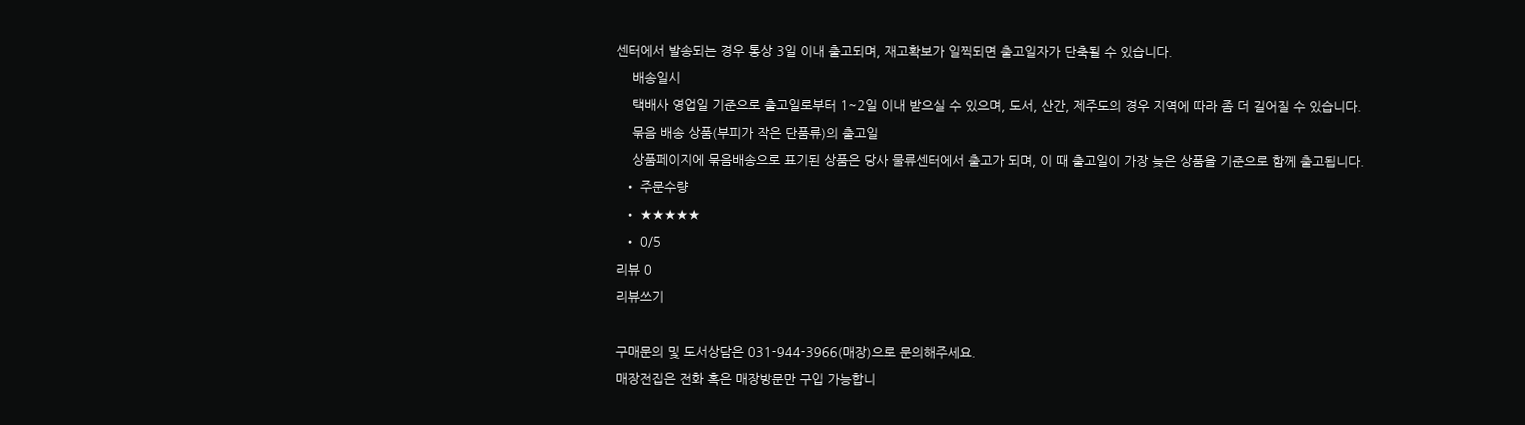센터에서 발송되는 경우 통상 3일 이내 출고되며, 재고확보가 일찍되면 출고일자가 단축될 수 있습니다.
    배송일시
    택배사 영업일 기준으로 출고일로부터 1~2일 이내 받으실 수 있으며, 도서, 산간, 제주도의 경우 지역에 따라 좀 더 길어질 수 있습니다.
    묶음 배송 상품(부피가 작은 단품류)의 출고일
    상품페이지에 묶음배송으로 표기된 상품은 당사 물류센터에서 출고가 되며, 이 때 출고일이 가장 늦은 상품을 기준으로 함께 출고됩니다.
  • 주문수량
  • ★★★★★
  • 0/5
리뷰 0
리뷰쓰기

구매문의 및 도서상담은 031-944-3966(매장)으로 문의해주세요.
매장전집은 전화 혹은 매장방문만 구입 가능합니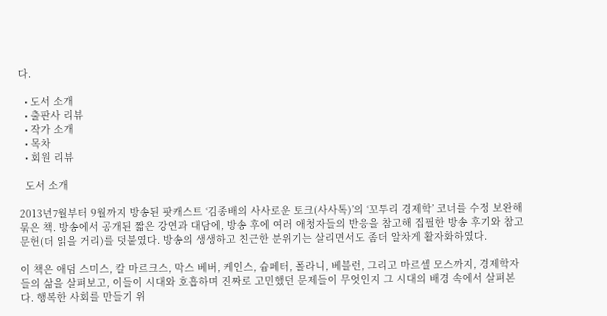다.

  • 도서 소개
  • 출판사 리뷰
  • 작가 소개
  • 목차
  • 회원 리뷰

  도서 소개

2013년7월부터 9월까지 방송된 팟캐스트 ‘김종배의 사사로운 토크(사사톡)’의 ‘꼬투리 경제학’ 코너를 수정 보완해 묶은 책. 방송에서 공개된 짧은 강연과 대담에, 방송 후에 여러 애청자들의 반응을 참고해 집필한 방송 후기와 참고문헌(더 읽을 거리)를 덧붙였다. 방송의 생생하고 친근한 분위기는 살리면서도 좀더 알차게 활자화하였다.

이 책은 애덤 스미스, 칼 마르크스, 막스 베버, 케인스, 슘페터, 폴라니, 베블런, 그리고 마르셀 모스까지, 경제학자들의 삶을 살펴보고, 이들이 시대와 호흡하며 진짜로 고민했던 문제들이 무엇인지 그 시대의 배경 속에서 살펴본다. 행복한 사회를 만들기 위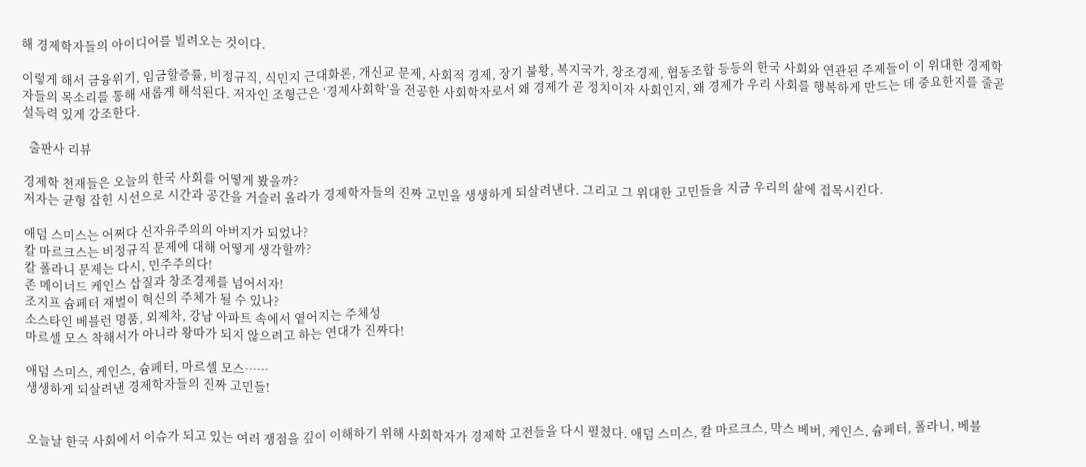해 경제학자들의 아이디어를 빌려오는 것이다.

이렇게 해서 금융위기, 임금할증률, 비정규직, 식민지 근대화론, 개신교 문제, 사회적 경제, 장기 불황, 복지국가, 창조경제, 협동조합 등등의 한국 사회와 연관된 주제들이 이 위대한 경제학자들의 목소리를 통해 새롭게 해석된다. 저자인 조형근은 ‘경제사회학’을 전공한 사회학자로서 왜 경제가 곧 정치이자 사회인지, 왜 경제가 우리 사회를 행복하게 만드는 데 중요한지를 줄곧 설득력 있게 강조한다.

  출판사 리뷰

경제학 천재들은 오늘의 한국 사회를 어떻게 봤을까?
저자는 균형 잡힌 시선으로 시간과 공간을 거슬러 올라가 경제학자들의 진짜 고민을 생생하게 되살려낸다. 그리고 그 위대한 고민들을 지금 우리의 삶에 접목시킨다.

애덤 스미스는 어쩌다 신자유주의의 아버지가 되었나?
칼 마르크스는 비정규직 문제에 대해 어떻게 생각할까?
칼 폴라니 문제는 다시, 민주주의다!
존 메이너드 케인스 삽질과 창조경제를 넘어서자!
조지프 슘페터 재벌이 혁신의 주체가 될 수 있나?
소스타인 베블런 명품, 외제차, 강남 아파트 속에서 옅어지는 주체성
마르셀 모스 착해서가 아니라 왕따가 되지 않으려고 하는 연대가 진짜다!

애덤 스미스, 케인스, 슘페터, 마르셀 모스……
생생하게 되살려낸 경제학자들의 진짜 고민들!


오늘날 한국 사회에서 이슈가 되고 있는 여러 쟁점을 깊이 이해하기 위해 사회학자가 경제학 고전들을 다시 펼쳤다. 애덤 스미스, 칼 마르크스, 막스 베버, 케인스, 슘페터, 폴라니, 베블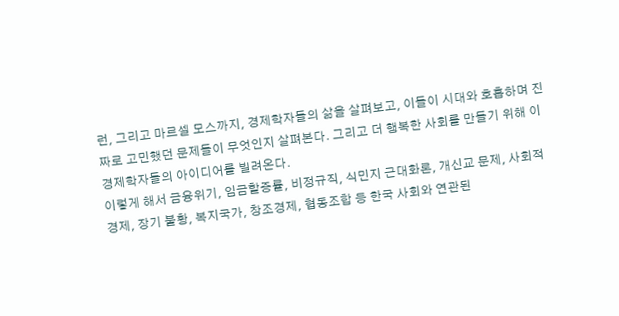런, 그리고 마르셀 모스까지, 경제학자들의 삶을 살펴보고, 이들이 시대와 호흡하며 진짜로 고민했던 문제들이 무엇인지 살펴본다. 그리고 더 행복한 사회를 만들기 위해 이 경제학자들의 아이디어를 빌려온다.
이렇게 해서 금융위기, 임금할증률, 비정규직, 식민지 근대화론, 개신교 문제, 사회적 경제, 장기 불황, 복지국가, 창조경제, 협동조합 등 한국 사회와 연관된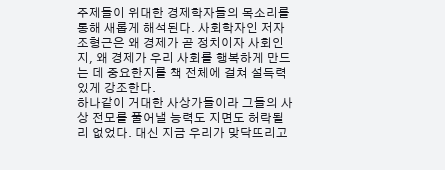주제들이 위대한 경제학자들의 목소리를 통해 새롭게 해석된다. 사회학자인 저자 조형근은 왜 경제가 곧 정치이자 사회인지, 왜 경제가 우리 사회를 행복하게 만드는 데 중요한지를 책 전체에 걸쳐 설득력 있게 강조한다.
하나같이 거대한 사상가들이라 그들의 사상 전모를 풀어낼 능력도 지면도 허락될 리 없었다. 대신 지금 우리가 맞닥뜨리고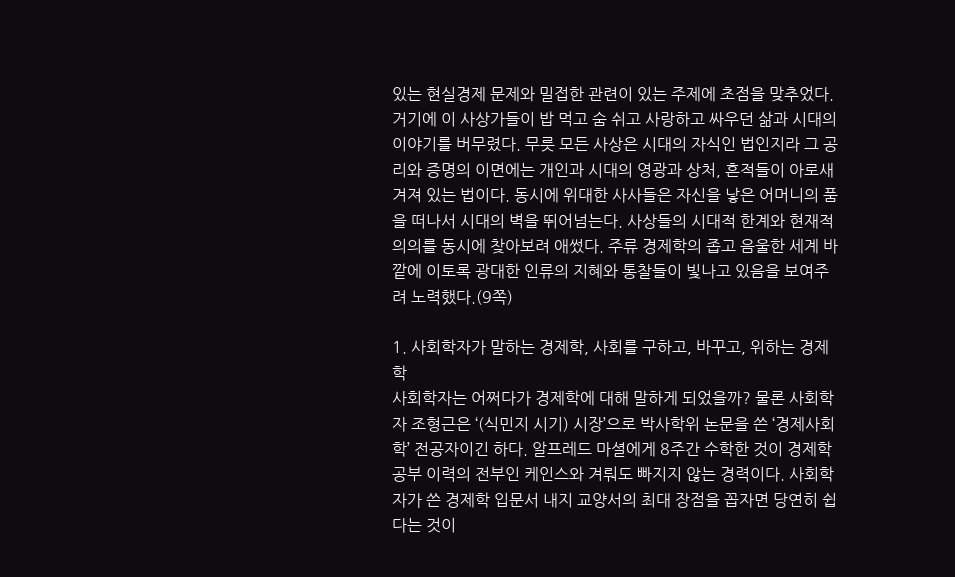있는 현실경제 문제와 밀접한 관련이 있는 주제에 초점을 맞추었다. 거기에 이 사상가들이 밥 먹고 숨 쉬고 사랑하고 싸우던 삶과 시대의 이야기를 버무렸다. 무릇 모든 사상은 시대의 자식인 법인지라 그 공리와 증명의 이면에는 개인과 시대의 영광과 상처, 흔적들이 아로새겨져 있는 법이다. 동시에 위대한 사사들은 자신을 낳은 어머니의 품을 떠나서 시대의 벽을 뛰어넘는다. 사상들의 시대적 한계와 현재적 의의를 동시에 찾아보려 애썼다. 주류 경제학의 좁고 음울한 세계 바깥에 이토록 광대한 인류의 지혜와 통찰들이 빛나고 있음을 보여주려 노력했다.(9쪽)

1. 사회학자가 말하는 경제학, 사회를 구하고, 바꾸고, 위하는 경제학
사회학자는 어쩌다가 경제학에 대해 말하게 되었을까? 물론 사회학자 조형근은 ‘(식민지 시기) 시장’으로 박사학위 논문을 쓴 ‘경제사회학’ 전공자이긴 하다. 알프레드 마셜에게 8주간 수학한 것이 경제학 공부 이력의 전부인 케인스와 겨뤄도 빠지지 않는 경력이다. 사회학자가 쓴 경제학 입문서 내지 교양서의 최대 장점을 꼽자면 당연히 쉽다는 것이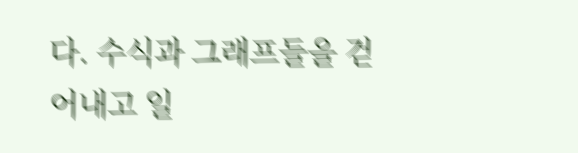다. 수식과 그래프들을 걷어내고 일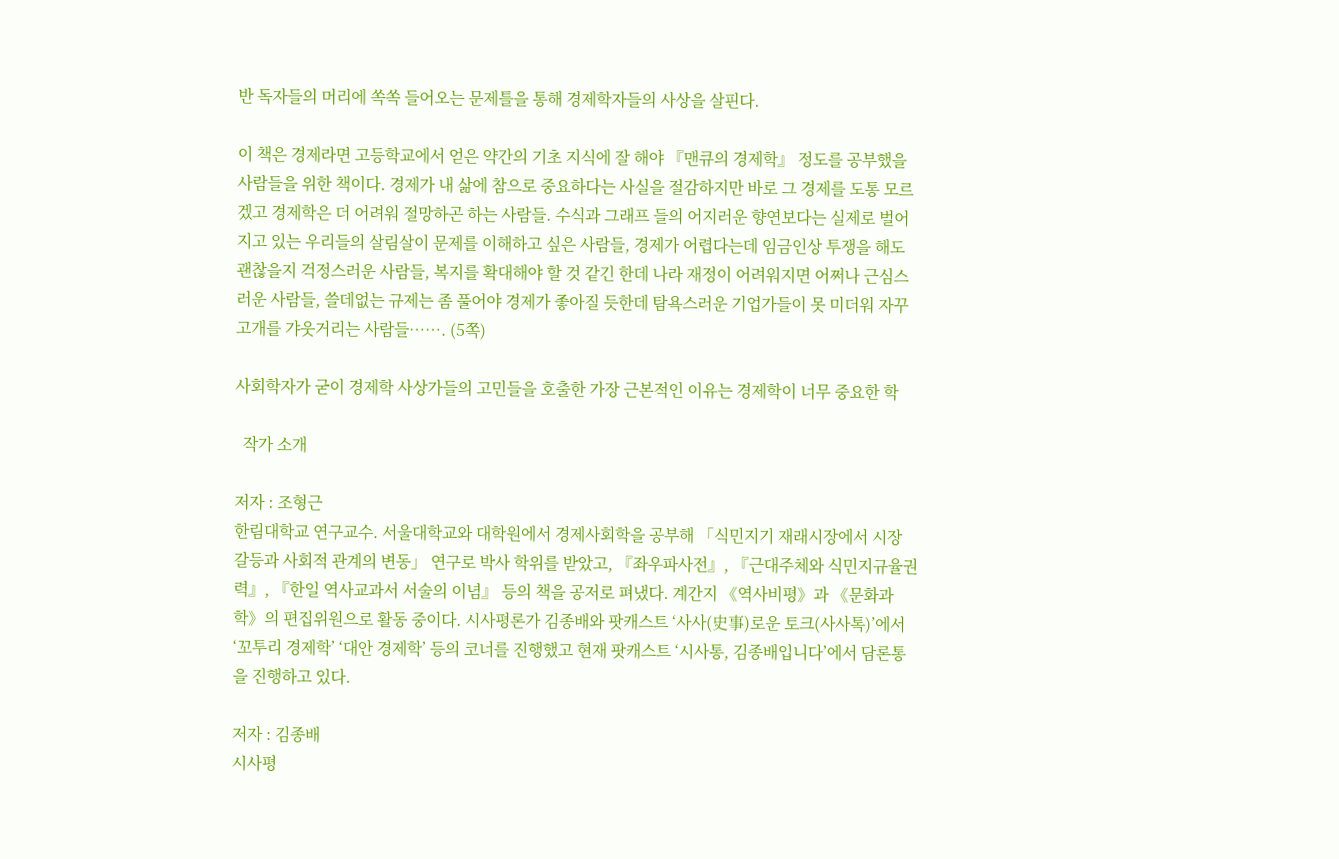반 독자들의 머리에 쏙쏙 들어오는 문제틀을 통해 경제학자들의 사상을 살핀다.

이 책은 경제라면 고등학교에서 얻은 약간의 기초 지식에 잘 해야 『맨큐의 경제학』 정도를 공부했을 사람들을 위한 책이다. 경제가 내 삶에 참으로 중요하다는 사실을 절감하지만 바로 그 경제를 도통 모르겠고 경제학은 더 어려워 절망하곤 하는 사람들. 수식과 그래프 들의 어지러운 향연보다는 실제로 벌어지고 있는 우리들의 살림살이 문제를 이해하고 싶은 사람들, 경제가 어렵다는데 임금인상 투쟁을 해도 괜찮을지 걱정스러운 사람들, 복지를 확대해야 할 것 같긴 한데 나라 재정이 어려워지면 어쩌나 근심스러운 사람들, 쓸데없는 규제는 좀 풀어야 경제가 좋아질 듯한데 탐욕스러운 기업가들이 못 미더워 자꾸 고개를 갸웃거리는 사람들……. (5쪽)

사회학자가 굳이 경제학 사상가들의 고민들을 호출한 가장 근본적인 이유는 경제학이 너무 중요한 학

  작가 소개

저자 : 조형근
한림대학교 연구교수. 서울대학교와 대학원에서 경제사회학을 공부해 「식민지기 재래시장에서 시장 갈등과 사회적 관계의 변동」 연구로 박사 학위를 받았고, 『좌우파사전』, 『근대주체와 식민지규율권력』, 『한일 역사교과서 서술의 이념』 등의 책을 공저로 펴냈다. 계간지 《역사비평》과 《문화과학》의 편집위원으로 활동 중이다. 시사평론가 김종배와 팟캐스트 ‘사사(史事)로운 토크(사사톡)’에서 ‘꼬투리 경제학’ ‘대안 경제학’ 등의 코너를 진행했고 현재 팟캐스트 ‘시사통, 김종배입니다’에서 담론통을 진행하고 있다.

저자 : 김종배
시사평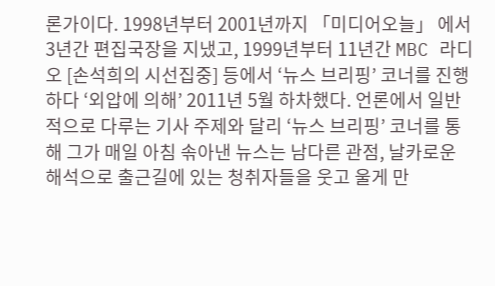론가이다. 1998년부터 2001년까지 「미디어오늘」 에서 3년간 편집국장을 지냈고, 1999년부터 11년간 MBC 라디오 [손석희의 시선집중] 등에서 ‘뉴스 브리핑’ 코너를 진행하다 ‘외압에 의해’ 2011년 5월 하차했다. 언론에서 일반적으로 다루는 기사 주제와 달리 ‘뉴스 브리핑’ 코너를 통해 그가 매일 아침 솎아낸 뉴스는 남다른 관점, 날카로운 해석으로 출근길에 있는 청취자들을 웃고 울게 만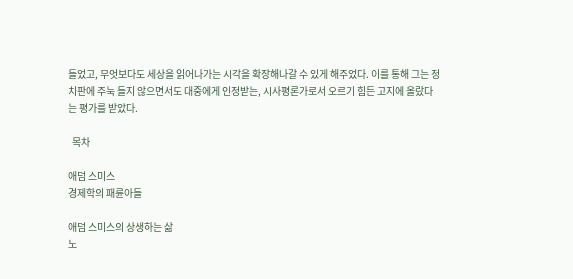들었고, 무엇보다도 세상을 읽어나가는 시각을 확장해나갈 수 있게 해주었다. 이를 통해 그는 정치판에 주눅 들지 않으면서도 대중에게 인정받는, 시사평론가로서 오르기 힘든 고지에 올랐다는 평가를 받았다.

  목차

애덤 스미스
경제학의 패륜아들

애덤 스미스의 상생하는 삶
노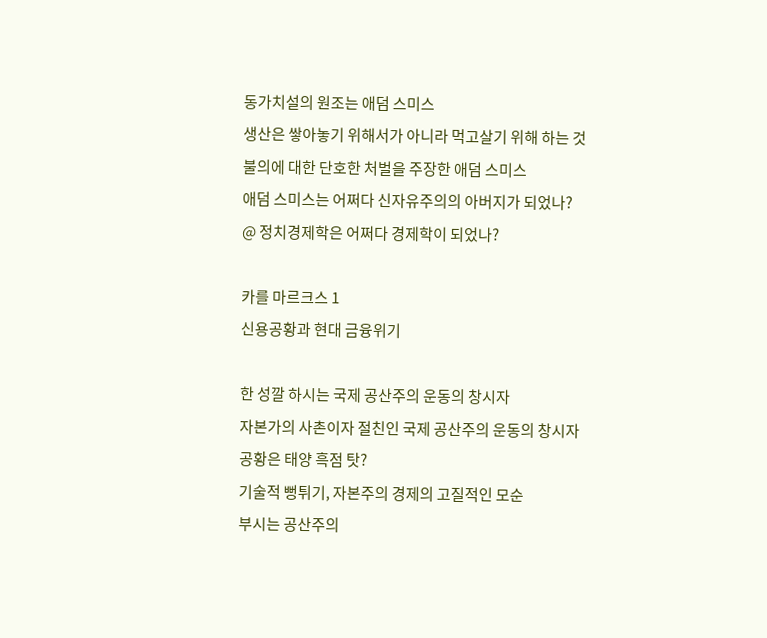동가치설의 원조는 애덤 스미스
생산은 쌓아놓기 위해서가 아니라 먹고살기 위해 하는 것
불의에 대한 단호한 처벌을 주장한 애덤 스미스
애덤 스미스는 어쩌다 신자유주의의 아버지가 되었나?
@ 정치경제학은 어쩌다 경제학이 되었나?

카를 마르크스 1
신용공황과 현대 금융위기

한 성깔 하시는 국제 공산주의 운동의 창시자
자본가의 사촌이자 절친인 국제 공산주의 운동의 창시자
공황은 태양 흑점 탓?
기술적 뻥튀기, 자본주의 경제의 고질적인 모순
부시는 공산주의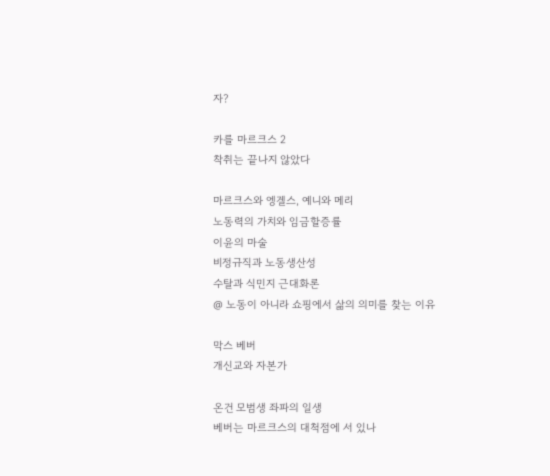자?

카를 마르크스 2
착취는 끝나지 않았다

마르크스와 엥겔스, 예니와 메리
노동력의 가치와 임금할증률
이윤의 마술
비정규직과 노동생산성
수탈과 식민지 근대화론
@ 노동이 아니라 쇼핑에서 삶의 의미를 찾는 이유

막스 베버
개신교와 자본가

온건 모범생 좌파의 일생
베버는 마르크스의 대척점에 서 있나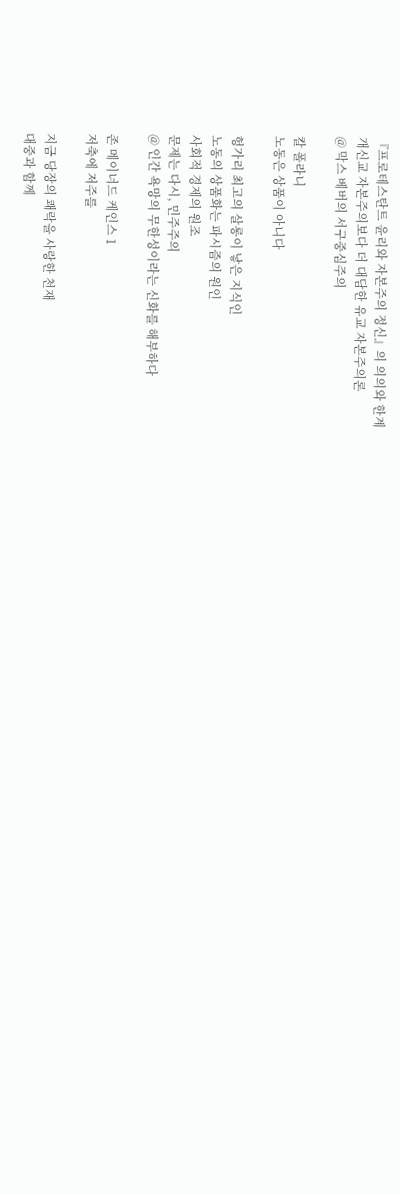『프로테스탄트 윤리와 자본주의 정신』의 의의와 한계
개신교 자본주의보다 더 대담한 유교 자본주의론
@ 막스 베버의 서구중심주의

칼 폴라니
노동은 상품이 아니다

헝가리 최고의 살롱이 낳은 지식인
노동의 상품화는 파시즘의 원인
사회적 경제의 원조
문제는 다시, 민주주의
@ 인간 욕망의 무한성이라는 신화를 해부하다

존 메이너드 케인스 1
저축에 저주를

지금 당장의 쾌락을 사랑한 천재
대중과 함께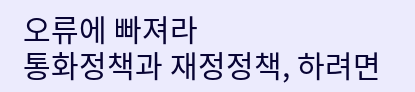오류에 빠져라
통화정책과 재정정책, 하려면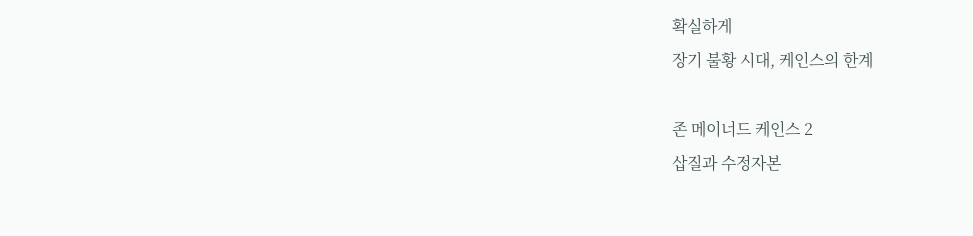확실하게
장기 불황 시대, 케인스의 한계

존 메이너드 케인스 2
삽질과 수정자본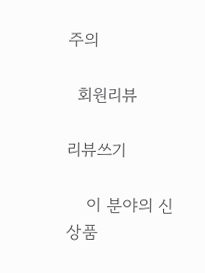주의

  회원리뷰

리뷰쓰기

    이 분야의 신상품